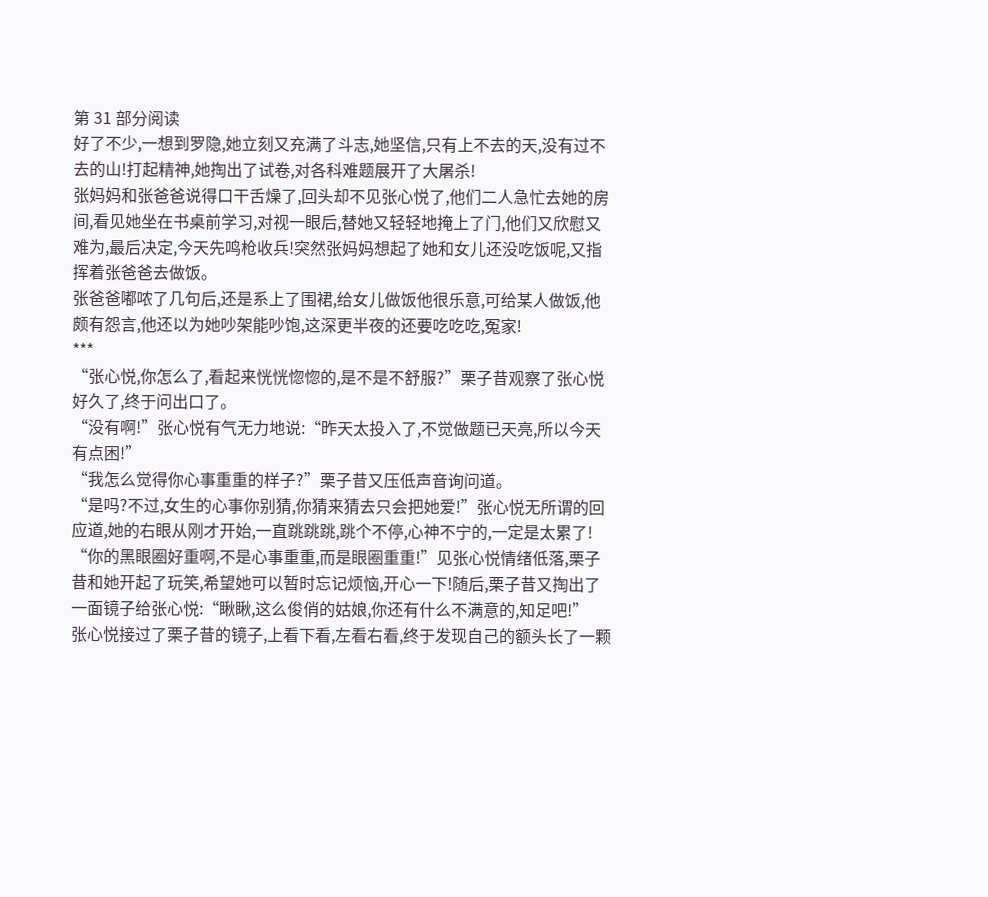第 31 部分阅读
好了不少,一想到罗隐,她立刻又充满了斗志,她坚信,只有上不去的天,没有过不去的山!打起精神,她掏出了试卷,对各科难题展开了大屠杀!
张妈妈和张爸爸说得口干舌燥了,回头却不见张心悦了,他们二人急忙去她的房间,看见她坐在书桌前学习,对视一眼后,替她又轻轻地掩上了门,他们又欣慰又难为,最后决定,今天先鸣枪收兵!突然张妈妈想起了她和女儿还没吃饭呢,又指挥着张爸爸去做饭。
张爸爸嘟哝了几句后,还是系上了围裙,给女儿做饭他很乐意,可给某人做饭,他颇有怨言,他还以为她吵架能吵饱,这深更半夜的还要吃吃吃,冤家!
***
“张心悦,你怎么了,看起来恍恍惚惚的,是不是不舒服?”栗子昔观察了张心悦好久了,终于问出口了。
“没有啊!”张心悦有气无力地说:“昨天太投入了,不觉做题已天亮,所以今天有点困!”
“我怎么觉得你心事重重的样子?”栗子昔又压低声音询问道。
“是吗?不过,女生的心事你别猜,你猜来猜去只会把她爱!”张心悦无所谓的回应道,她的右眼从刚才开始,一直跳跳跳,跳个不停,心神不宁的,一定是太累了!
“你的黑眼圈好重啊,不是心事重重,而是眼圈重重!”见张心悦情绪低落,栗子昔和她开起了玩笑,希望她可以暂时忘记烦恼,开心一下!随后,栗子昔又掏出了一面镜子给张心悦:“瞅瞅,这么俊俏的姑娘,你还有什么不满意的,知足吧!”
张心悦接过了栗子昔的镜子,上看下看,左看右看,终于发现自己的额头长了一颗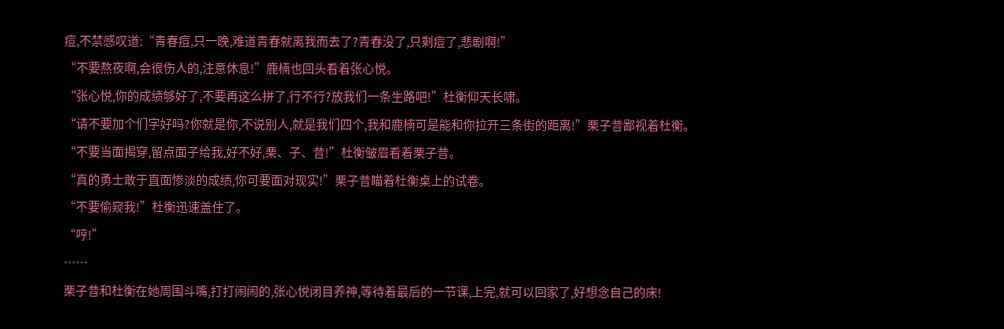痘,不禁感叹道:“青春痘,只一晚,难道青春就离我而去了?青春没了,只剩痘了,悲剧啊!”
“不要熬夜啊,会很伤人的,注意休息!”鹿楠也回头看着张心悦。
“张心悦,你的成绩够好了,不要再这么拼了,行不行?放我们一条生路吧!”杜衡仰天长啸。
“请不要加个们字好吗?你就是你,不说别人,就是我们四个,我和鹿楠可是能和你拉开三条街的距离!”栗子昔鄙视着杜衡。
“不要当面揭穿,留点面子给我,好不好,栗、子、昔!”杜衡皱眉看着栗子昔。
“真的勇士敢于直面惨淡的成绩,你可要面对现实!”栗子昔瞄着杜衡桌上的试卷。
“不要偷窥我!”杜衡迅速盖住了。
“哼!”
……
栗子昔和杜衡在她周围斗嘴,打打闹闹的,张心悦闭目养神,等待着最后的一节课,上完,就可以回家了,好想念自己的床!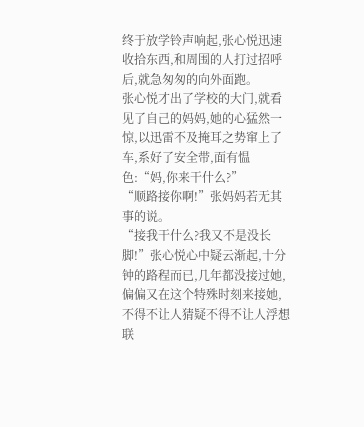终于放学铃声响起,张心悦迅速收拾东西,和周围的人打过招呼后,就急匆匆的向外面跑。
张心悦才出了学校的大门,就看见了自己的妈妈,她的心猛然一惊,以迅雷不及掩耳之势窜上了车,系好了安全带,面有愠色:“妈,你来干什么?”
“顺路接你啊!”张妈妈若无其事的说。
“接我干什么?我又不是没长脚!”张心悦心中疑云渐起,十分钟的路程而已,几年都没接过她,偏偏又在这个特殊时刻来接她,不得不让人猜疑不得不让人浮想联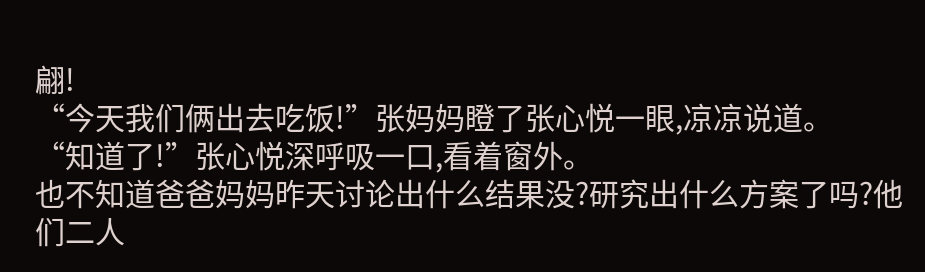翩!
“今天我们俩出去吃饭!”张妈妈瞪了张心悦一眼,凉凉说道。
“知道了!”张心悦深呼吸一口,看着窗外。
也不知道爸爸妈妈昨天讨论出什么结果没?研究出什么方案了吗?他们二人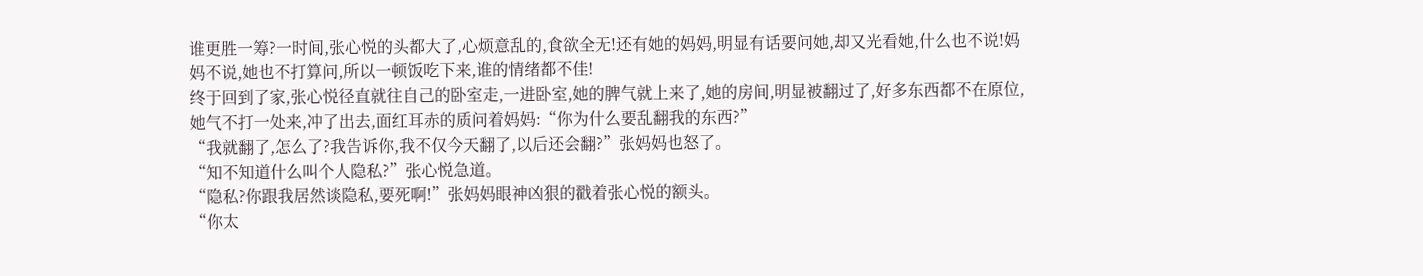谁更胜一筹?一时间,张心悦的头都大了,心烦意乱的,食欲全无!还有她的妈妈,明显有话要问她,却又光看她,什么也不说!妈妈不说,她也不打算问,所以一顿饭吃下来,谁的情绪都不佳!
终于回到了家,张心悦径直就往自己的卧室走,一进卧室,她的脾气就上来了,她的房间,明显被翻过了,好多东西都不在原位,她气不打一处来,冲了出去,面红耳赤的质问着妈妈:“你为什么要乱翻我的东西?”
“我就翻了,怎么了?我告诉你,我不仅今天翻了,以后还会翻?”张妈妈也怒了。
“知不知道什么叫个人隐私?”张心悦急道。
“隐私?你跟我居然谈隐私,要死啊!”张妈妈眼神凶狠的戳着张心悦的额头。
“你太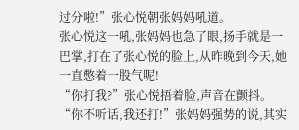过分啦!”张心悦朝张妈妈吼道。
张心悦这一吼,张妈妈也急了眼,扬手就是一巴掌,打在了张心悦的脸上,从昨晚到今天,她一直憋着一股气呢!
“你打我?”张心悦捂着脸,声音在颤抖。
“你不听话,我还打!”张妈妈强势的说,其实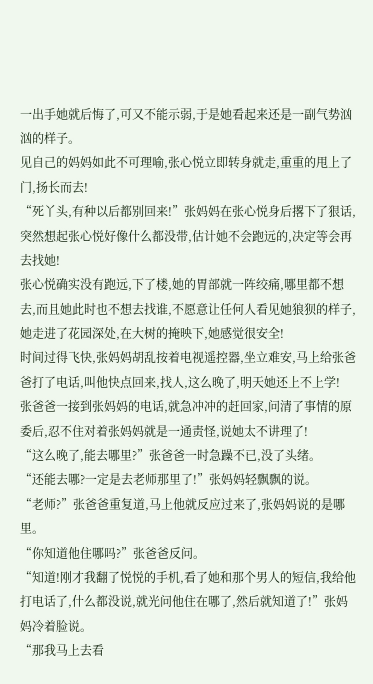一出手她就后悔了,可又不能示弱,于是她看起来还是一副气势汹汹的样子。
见自己的妈妈如此不可理喻,张心悦立即转身就走,重重的甩上了门,扬长而去!
“死丫头,有种以后都别回来!”张妈妈在张心悦身后撂下了狠话,突然想起张心悦好像什么都没带,估计她不会跑远的,决定等会再去找她!
张心悦确实没有跑远,下了楼,她的胃部就一阵绞痛,哪里都不想去,而且她此时也不想去找谁,不愿意让任何人看见她狼狈的样子,她走进了花园深处,在大树的掩映下,她感觉很安全!
时间过得飞快,张妈妈胡乱按着电视遥控器,坐立难安,马上给张爸爸打了电话,叫他快点回来,找人,这么晚了,明天她还上不上学!
张爸爸一接到张妈妈的电话,就急冲冲的赶回家,问清了事情的原委后,忍不住对着张妈妈就是一通责怪,说她太不讲理了!
“这么晚了,能去哪里?”张爸爸一时急躁不已,没了头绪。
“还能去哪?一定是去老师那里了!”张妈妈轻飘飘的说。
“老师?”张爸爸重复道,马上他就反应过来了,张妈妈说的是哪里。
“你知道他住哪吗?”张爸爸反问。
“知道!刚才我翻了悦悦的手机,看了她和那个男人的短信,我给他打电话了,什么都没说,就光问他住在哪了,然后就知道了!”张妈妈冷着脸说。
“那我马上去看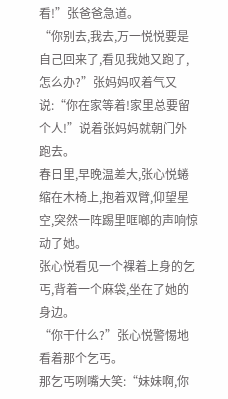看!”张爸爸急道。
“你别去,我去,万一悦悦要是自己回来了,看见我她又跑了,怎么办?”张妈妈叹着气又说:“你在家等着!家里总要留个人!”说着张妈妈就朝门外跑去。
春日里,早晚温差大,张心悦蜷缩在木椅上,抱着双臂,仰望星空,突然一阵踢里哐啷的声响惊动了她。
张心悦看见一个裸着上身的乞丐,背着一个麻袋,坐在了她的身边。
“你干什么?”张心悦警惕地看着那个乞丐。
那乞丐咧嘴大笑:“妹妹啊,你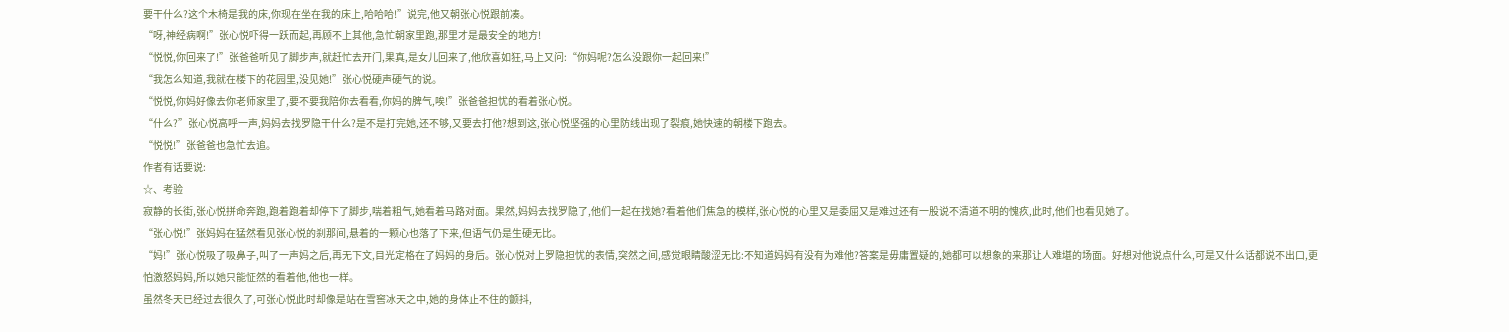要干什么?这个木椅是我的床,你现在坐在我的床上,哈哈哈!”说完,他又朝张心悦跟前凑。
“呀,神经病啊!”张心悦吓得一跃而起,再顾不上其他,急忙朝家里跑,那里才是最安全的地方!
“悦悦,你回来了!”张爸爸听见了脚步声,就赶忙去开门,果真,是女儿回来了,他欣喜如狂,马上又问:“你妈呢?怎么没跟你一起回来!”
“我怎么知道,我就在楼下的花园里,没见她!”张心悦硬声硬气的说。
“悦悦,你妈好像去你老师家里了,要不要我陪你去看看,你妈的脾气,唉!”张爸爸担忧的看着张心悦。
“什么?”张心悦高呼一声,妈妈去找罗隐干什么?是不是打完她,还不够,又要去打他?想到这,张心悦坚强的心里防线出现了裂痕,她快速的朝楼下跑去。
“悦悦!”张爸爸也急忙去追。
作者有话要说:
☆、考验
寂静的长街,张心悦拼命奔跑,跑着跑着却停下了脚步,喘着粗气,她看着马路对面。果然,妈妈去找罗隐了,他们一起在找她?看着他们焦急的模样,张心悦的心里又是委屈又是难过还有一股说不清道不明的愧疚,此时,他们也看见她了。
“张心悦!”张妈妈在猛然看见张心悦的刹那间,悬着的一颗心也落了下来,但语气仍是生硬无比。
“妈!”张心悦吸了吸鼻子,叫了一声妈之后,再无下文,目光定格在了妈妈的身后。张心悦对上罗隐担忧的表情,突然之间,感觉眼睛酸涩无比:不知道妈妈有没有为难他?答案是毋庸置疑的,她都可以想象的来那让人难堪的场面。好想对他说点什么,可是又什么话都说不出口,更怕激怒妈妈,所以她只能怔然的看着他,他也一样。
虽然冬天已经过去很久了,可张心悦此时却像是站在雪窖冰天之中,她的身体止不住的颤抖,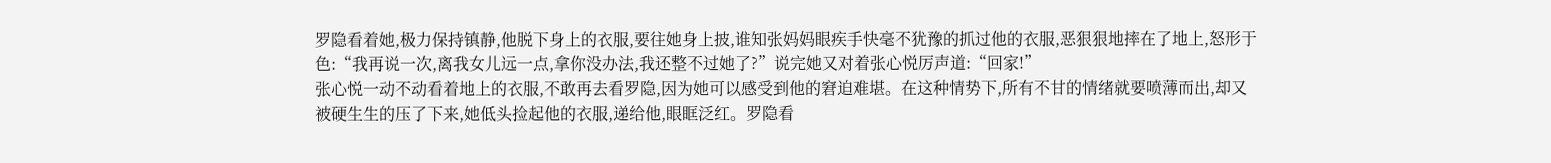罗隐看着她,极力保持镇静,他脱下身上的衣服,要往她身上披,谁知张妈妈眼疾手快毫不犹豫的抓过他的衣服,恶狠狠地摔在了地上,怒形于色:“我再说一次,离我女儿远一点,拿你没办法,我还整不过她了?”说完她又对着张心悦厉声道:“回家!”
张心悦一动不动看着地上的衣服,不敢再去看罗隐,因为她可以感受到他的窘迫难堪。在这种情势下,所有不甘的情绪就要喷薄而出,却又被硬生生的压了下来,她低头捡起他的衣服,递给他,眼眶泛红。罗隐看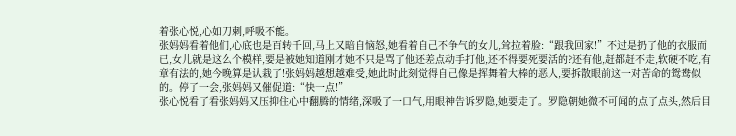着张心悦,心如刀刺,呼吸不能。
张妈妈看着他们,心底也是百转千回,马上又暗自恼怒,她看着自己不争气的女儿,耸拉着脸:“跟我回家!”不过是扔了他的衣服而已,女儿就是这么个模样,要是被她知道刚才她不只是骂了他还差点动手打他,还不得要死要活的?还有他,赶都赶不走,软硬不吃,有章有法的,她今晚算是认栽了!张妈妈越想越难受,她此时此刻觉得自己像是挥舞着大棒的恶人,要拆散眼前这一对苦命的鸳鸯似的。停了一会,张妈妈又催促道:“快一点!”
张心悦看了看张妈妈又压抑住心中翻腾的情绪,深吸了一口气,用眼神告诉罗隐,她要走了。罗隐朝她微不可闻的点了点头,然后目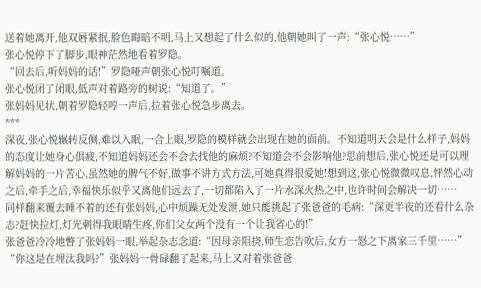送着她离开,他双唇紧抿,脸色晦暗不明,马上又想起了什么似的,他朝她叫了一声:“张心悦……”
张心悦停下了脚步,眼神茫然地看着罗隐。
“回去后,听妈妈的话!”罗隐哑声朝张心悦叮嘱道。
张心悦闭了闭眼,低声对着路旁的树说:“知道了。”
张妈妈见状,朝着罗隐轻哼一声后,拉着张心悦急步离去。
***
深夜,张心悦辗转反侧,难以入眠,一合上眼,罗隐的模样就会出现在她的面前。不知道明天会是什么样子,妈妈的态度让她身心俱疲,不知道妈妈还会不会去找他的麻烦?不知道会不会影响他?思前想后,张心悦还是可以理解妈妈的一片苦心,虽然她的脾气不好,做事不讲方式方法,可她真得很爱她!想到这,张心悦微微叹息,怦然心动之后,牵手之后,幸福快乐似乎又离他们远去了,一切都陷入了一片水深火热之中,也许时间会解决一切……
同样翻来覆去睡不着的还有张妈妈,心中烦躁无处发泄,她只能挑起了张爸爸的毛病:“深更半夜的还看什么杂志?赶快拉灯,灯光刺得我眼睛生疼,你们父女两个没有一个让我省心的!”
张爸爸冷冷地瞥了张妈妈一眼,举起杂志念道:“因母亲阻挠,师生恋告吹后,女方一怒之下离家三千里……”
“你这是在埋汰我吗?”张妈妈一骨碌翻了起来,马上又对着张爸爸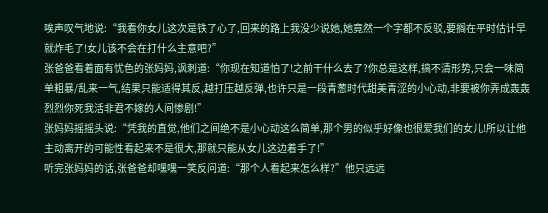唉声叹气地说:“我看你女儿这次是铁了心了,回来的路上我没少说她,她竟然一个字都不反驳,要搁在平时估计早就炸毛了!女儿该不会在打什么主意吧?”
张爸爸看着面有忧色的张妈妈,讽刺道:“你现在知道怕了!之前干什么去了?你总是这样,搞不清形势,只会一味简单粗暴/乱来一气,结果只能适得其反,越打压越反弹,也许只是一段青葱时代甜美青涩的小心动,非要被你弄成轰轰烈烈你死我活非君不嫁的人间惨剧!”
张妈妈摇摇头说:“凭我的直觉,他们之间绝不是小心动这么简单,那个男的似乎好像也很爱我们的女儿!所以让他主动离开的可能性看起来不是很大,那就只能从女儿这边着手了!”
听完张妈妈的话,张爸爸却嘿嘿一笑反问道:“那个人看起来怎么样?”他只远远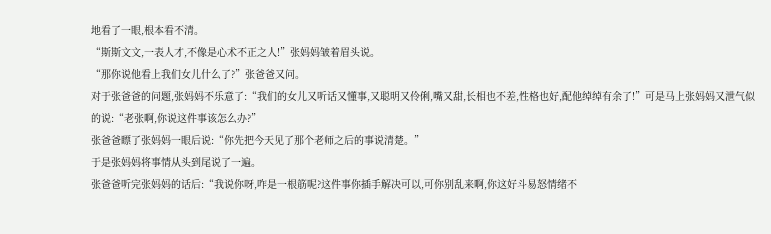地看了一眼,根本看不清。
“斯斯文文,一表人才,不像是心术不正之人!”张妈妈皱着眉头说。
“那你说他看上我们女儿什么了?”张爸爸又问。
对于张爸爸的问题,张妈妈不乐意了:“我们的女儿又听话又懂事,又聪明又伶俐,嘴又甜,长相也不差,性格也好,配他绰绰有余了!”可是马上张妈妈又泄气似的说:“老张啊,你说这件事该怎么办?”
张爸爸瞟了张妈妈一眼后说:“你先把今天见了那个老师之后的事说清楚。”
于是张妈妈将事情从头到尾说了一遍。
张爸爸听完张妈妈的话后:“我说你呀,咋是一根筋呢?这件事你插手解决可以,可你别乱来啊,你这好斗易怒情绪不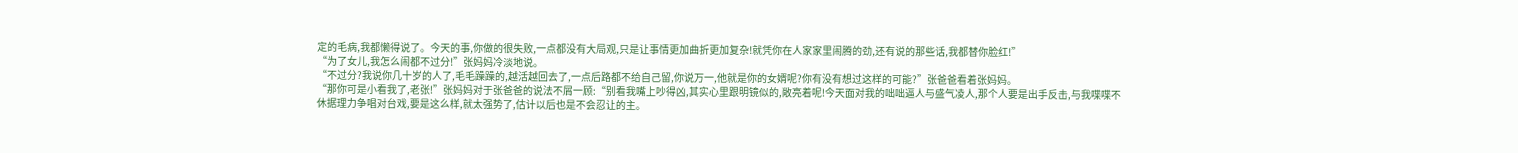定的毛病,我都懒得说了。今天的事,你做的很失败,一点都没有大局观,只是让事情更加曲折更加复杂!就凭你在人家家里闹腾的劲,还有说的那些话,我都替你脸红!”
“为了女儿,我怎么闹都不过分!”张妈妈冷淡地说。
“不过分?我说你几十岁的人了,毛毛躁躁的,越活越回去了,一点后路都不给自己留,你说万一,他就是你的女婿呢?你有没有想过这样的可能?”张爸爸看着张妈妈。
“那你可是小看我了,老张!”张妈妈对于张爸爸的说法不屑一顾:“别看我嘴上吵得凶,其实心里跟明镜似的,敞亮着呢!今天面对我的咄咄逼人与盛气凌人,那个人要是出手反击,与我喋喋不休据理力争唱对台戏,要是这么样,就太强势了,估计以后也是不会忍让的主。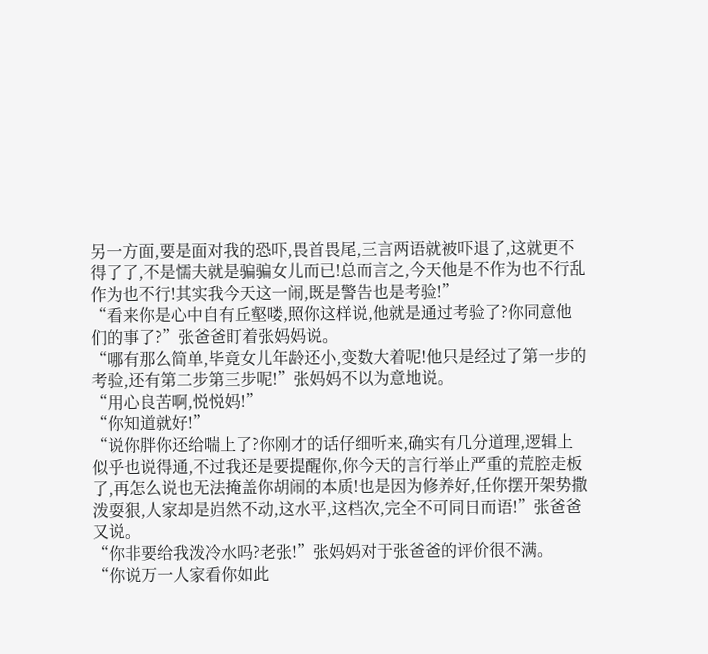另一方面,要是面对我的恐吓,畏首畏尾,三言两语就被吓退了,这就更不得了了,不是懦夫就是骗骗女儿而已!总而言之,今天他是不作为也不行乱作为也不行!其实我今天这一闹,既是警告也是考验!”
“看来你是心中自有丘壑喽,照你这样说,他就是通过考验了?你同意他们的事了?”张爸爸盯着张妈妈说。
“哪有那么简单,毕竟女儿年龄还小,变数大着呢!他只是经过了第一步的考验,还有第二步第三步呢!”张妈妈不以为意地说。
“用心良苦啊,悦悦妈!”
“你知道就好!”
“说你胖你还给喘上了?你刚才的话仔细听来,确实有几分道理,逻辑上似乎也说得通,不过我还是要提醒你,你今天的言行举止严重的荒腔走板了,再怎么说也无法掩盖你胡闹的本质!也是因为修养好,任你摆开架势撒泼耍狠,人家却是岿然不动,这水平,这档次,完全不可同日而语!”张爸爸又说。
“你非要给我泼冷水吗?老张!”张妈妈对于张爸爸的评价很不满。
“你说万一人家看你如此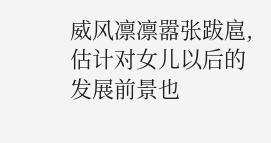威风凛凛嚣张跋扈,估计对女儿以后的发展前景也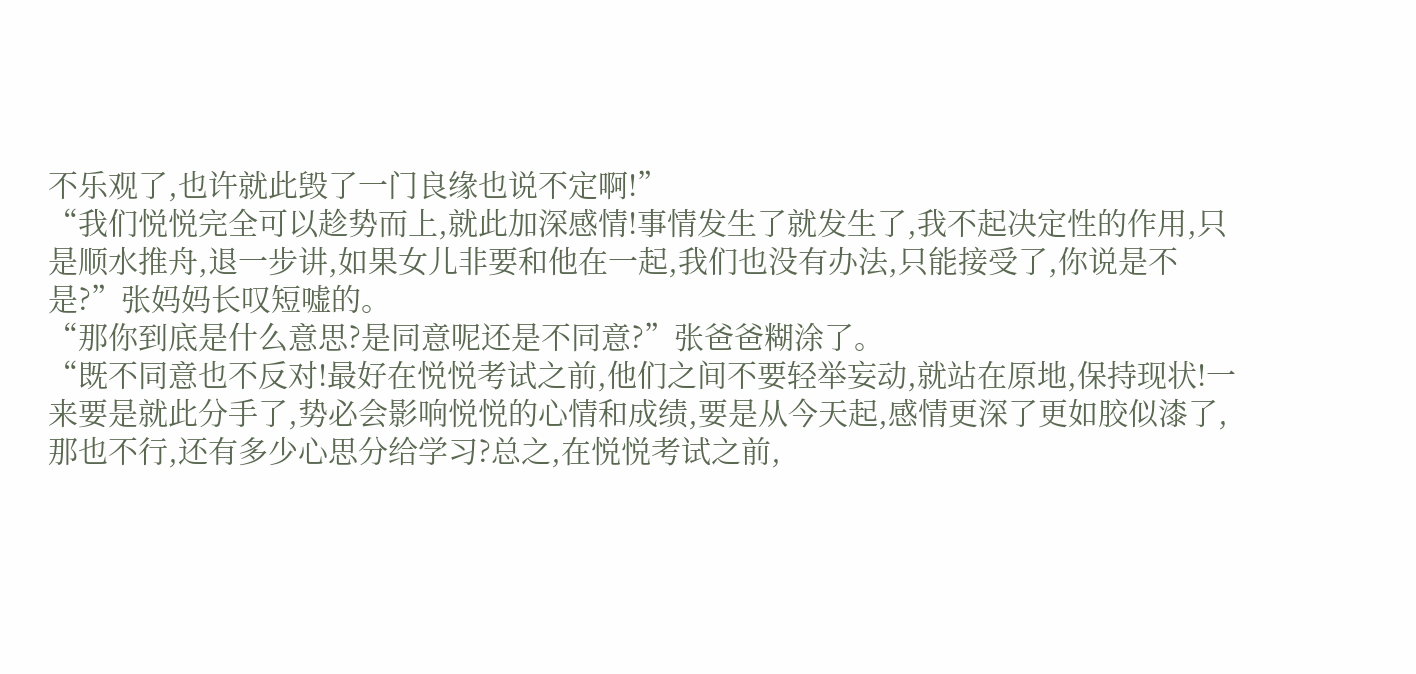不乐观了,也许就此毁了一门良缘也说不定啊!”
“我们悦悦完全可以趁势而上,就此加深感情!事情发生了就发生了,我不起决定性的作用,只是顺水推舟,退一步讲,如果女儿非要和他在一起,我们也没有办法,只能接受了,你说是不是?”张妈妈长叹短嘘的。
“那你到底是什么意思?是同意呢还是不同意?”张爸爸糊涂了。
“既不同意也不反对!最好在悦悦考试之前,他们之间不要轻举妄动,就站在原地,保持现状!一来要是就此分手了,势必会影响悦悦的心情和成绩,要是从今天起,感情更深了更如胶似漆了,那也不行,还有多少心思分给学习?总之,在悦悦考试之前,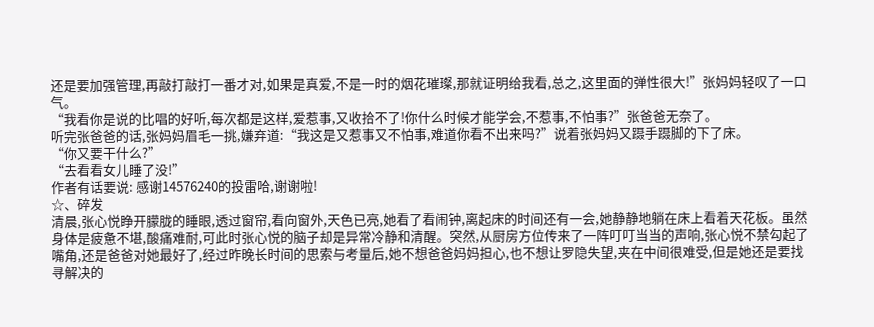还是要加强管理,再敲打敲打一番才对,如果是真爱,不是一时的烟花璀璨,那就证明给我看,总之,这里面的弹性很大!”张妈妈轻叹了一口气。
“我看你是说的比唱的好听,每次都是这样,爱惹事,又收拾不了!你什么时候才能学会,不惹事,不怕事?”张爸爸无奈了。
听完张爸爸的话,张妈妈眉毛一挑,嫌弃道:“我这是又惹事又不怕事,难道你看不出来吗?”说着张妈妈又蹑手蹑脚的下了床。
“你又要干什么?”
“去看看女儿睡了没!”
作者有话要说: 感谢14576240的投雷哈,谢谢啦!
☆、碎发
清晨,张心悦睁开朦胧的睡眼,透过窗帘,看向窗外,天色已亮,她看了看闹钟,离起床的时间还有一会,她静静地躺在床上看着天花板。虽然身体是疲惫不堪,酸痛难耐,可此时张心悦的脑子却是异常冷静和清醒。突然,从厨房方位传来了一阵叮叮当当的声响,张心悦不禁勾起了嘴角,还是爸爸对她最好了,经过昨晚长时间的思索与考量后,她不想爸爸妈妈担心,也不想让罗隐失望,夹在中间很难受,但是她还是要找寻解决的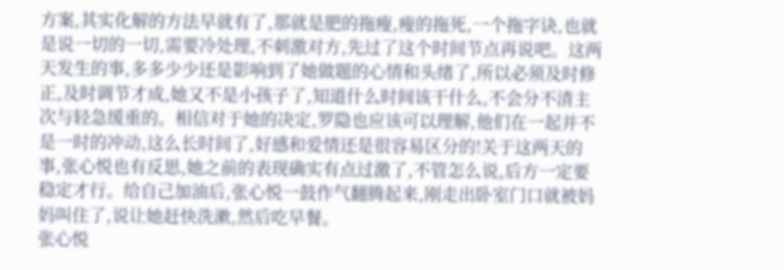方案,其实化解的方法早就有了,那就是肥的拖瘦,瘦的拖死,一个拖字诀,也就是说一切的一切,需要冷处理,不刺激对方,先过了这个时间节点再说吧。这两天发生的事,多多少少还是影响到了她做题的心情和头绪了,所以必须及时修正,及时调节才成,她又不是小孩子了,知道什么时间该干什么,不会分不清主次与轻急缓重的。相信对于她的决定,罗隐也应该可以理解,他们在一起并不是一时的冲动,这么长时间了,好感和爱情还是很容易区分的!关于这两天的事,张心悦也有反思,她之前的表现确实有点过激了,不管怎么说,后方一定要稳定才行。给自己加油后,张心悦一鼓作气翻腾起来,刚走出卧室门口就被妈妈叫住了,说让她赶快洗漱,然后吃早餐。
张心悦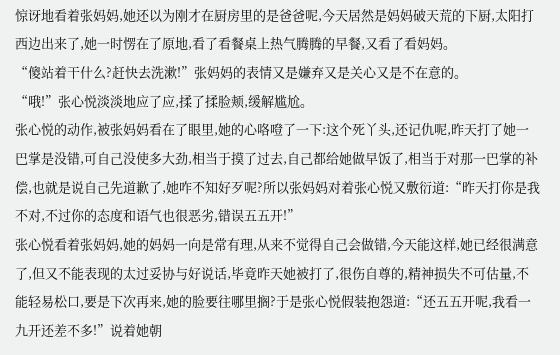惊讶地看着张妈妈,她还以为刚才在厨房里的是爸爸呢,今天居然是妈妈破天荒的下厨,太阳打西边出来了,她一时愣在了原地,看了看餐桌上热气腾腾的早餐,又看了看妈妈。
“傻站着干什么?赶快去洗漱!”张妈妈的表情又是嫌弃又是关心又是不在意的。
“哦!”张心悦淡淡地应了应,揉了揉脸颊,缓解尴尬。
张心悦的动作,被张妈妈看在了眼里,她的心咯噔了一下:这个死丫头,还记仇呢,昨天打了她一巴掌是没错,可自己没使多大劲,相当于摸了过去,自己都给她做早饭了,相当于对那一巴掌的补偿,也就是说自己先道歉了,她咋不知好歹呢?所以张妈妈对着张心悦又敷衍道:“昨天打你是我不对,不过你的态度和语气也很恶劣,错误五五开!”
张心悦看着张妈妈,她的妈妈一向是常有理,从来不觉得自己会做错,今天能这样,她已经很满意了,但又不能表现的太过妥协与好说话,毕竟昨天她被打了,很伤自尊的,精神损失不可估量,不能轻易松口,要是下次再来,她的脸要往哪里搁?于是张心悦假装抱怨道:“还五五开呢,我看一九开还差不多!”说着她朝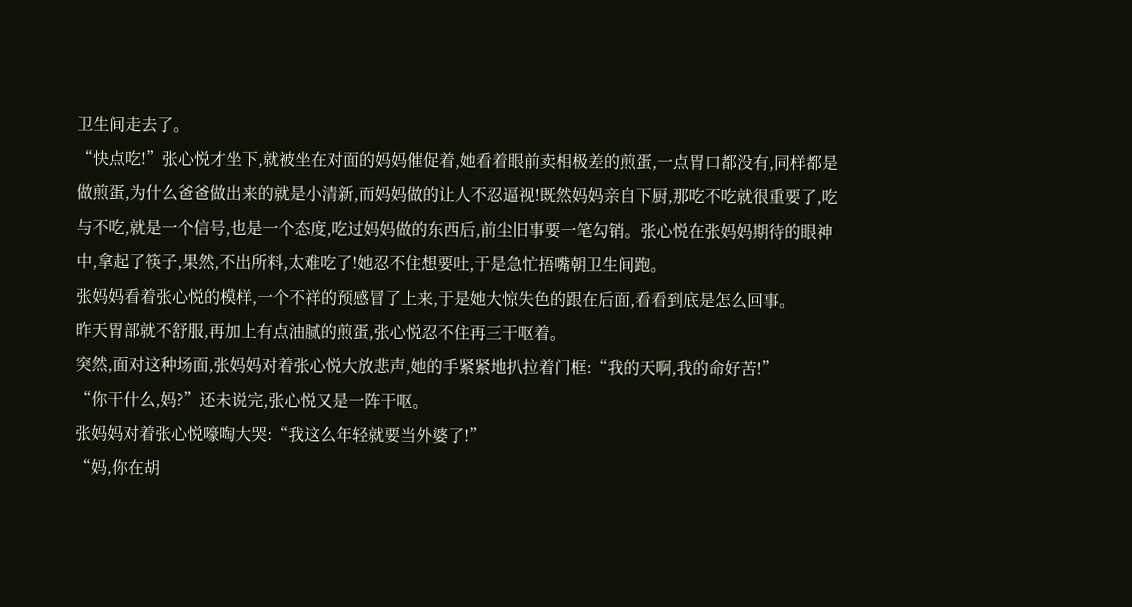卫生间走去了。
“快点吃!”张心悦才坐下,就被坐在对面的妈妈催促着,她看着眼前卖相极差的煎蛋,一点胃口都没有,同样都是做煎蛋,为什么爸爸做出来的就是小清新,而妈妈做的让人不忍逼视!既然妈妈亲自下厨,那吃不吃就很重要了,吃与不吃,就是一个信号,也是一个态度,吃过妈妈做的东西后,前尘旧事要一笔勾销。张心悦在张妈妈期待的眼神中,拿起了筷子,果然,不出所料,太难吃了!她忍不住想要吐,于是急忙捂嘴朝卫生间跑。
张妈妈看着张心悦的模样,一个不祥的预感冒了上来,于是她大惊失色的跟在后面,看看到底是怎么回事。
昨天胃部就不舒服,再加上有点油腻的煎蛋,张心悦忍不住再三干呕着。
突然,面对这种场面,张妈妈对着张心悦大放悲声,她的手紧紧地扒拉着门框:“我的天啊,我的命好苦!”
“你干什么,妈?”还未说完,张心悦又是一阵干呕。
张妈妈对着张心悦嚎啕大哭:“我这么年轻就要当外婆了!”
“妈,你在胡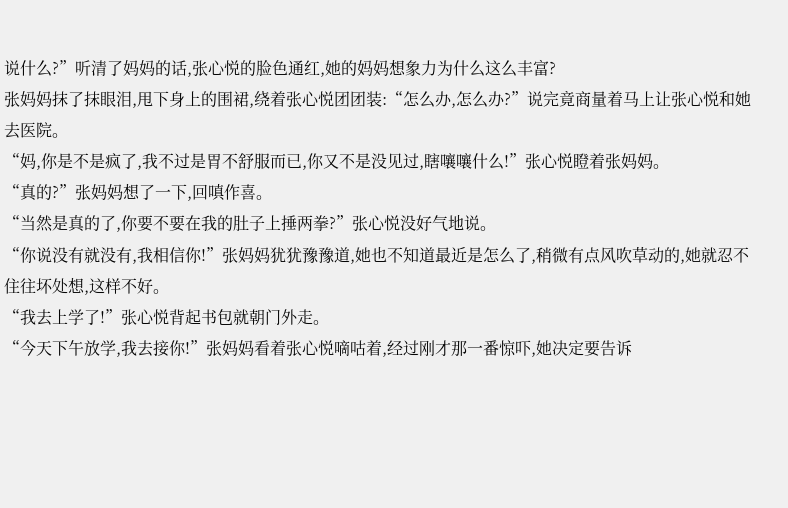说什么?”听清了妈妈的话,张心悦的脸色通红,她的妈妈想象力为什么这么丰富?
张妈妈抹了抹眼泪,甩下身上的围裙,绕着张心悦团团装:“怎么办,怎么办?”说完竟商量着马上让张心悦和她去医院。
“妈,你是不是疯了,我不过是胃不舒服而已,你又不是没见过,瞎嚷嚷什么!”张心悦瞪着张妈妈。
“真的?”张妈妈想了一下,回嗔作喜。
“当然是真的了,你要不要在我的肚子上捶两拳?”张心悦没好气地说。
“你说没有就没有,我相信你!”张妈妈犹犹豫豫道,她也不知道最近是怎么了,稍微有点风吹草动的,她就忍不住往坏处想,这样不好。
“我去上学了!”张心悦背起书包就朝门外走。
“今天下午放学,我去接你!”张妈妈看着张心悦嘀咕着,经过刚才那一番惊吓,她决定要告诉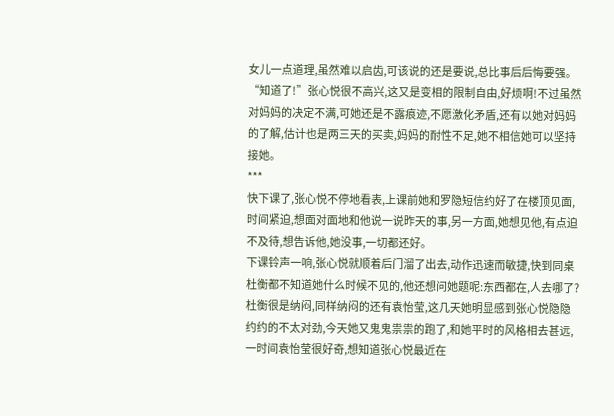女儿一点道理,虽然难以启齿,可该说的还是要说,总比事后后悔要强。
“知道了!”张心悦很不高兴,这又是变相的限制自由,好烦啊!不过虽然对妈妈的决定不满,可她还是不露痕迹,不愿激化矛盾,还有以她对妈妈的了解,估计也是两三天的买卖,妈妈的耐性不足,她不相信她可以坚持接她。
***
快下课了,张心悦不停地看表,上课前她和罗隐短信约好了在楼顶见面,时间紧迫,想面对面地和他说一说昨天的事,另一方面,她想见他,有点迫不及待,想告诉他,她没事,一切都还好。
下课铃声一响,张心悦就顺着后门溜了出去,动作迅速而敏捷,快到同桌杜衡都不知道她什么时候不见的,他还想问她题呢:东西都在,人去哪了?杜衡很是纳闷,同样纳闷的还有袁怡莹,这几天她明显感到张心悦隐隐约约的不太对劲,今天她又鬼鬼祟祟的跑了,和她平时的风格相去甚远,一时间袁怡莹很好奇,想知道张心悦最近在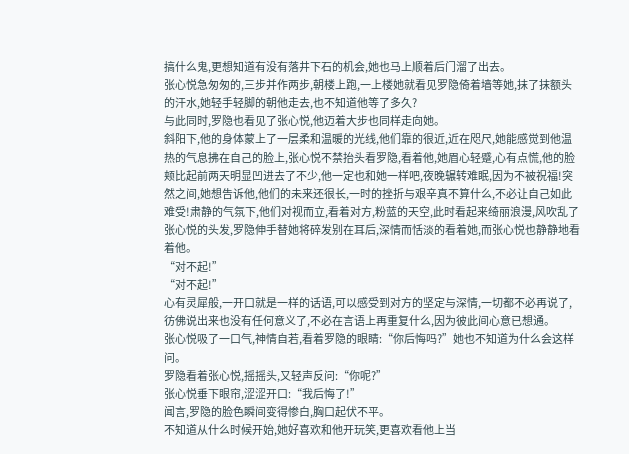搞什么鬼,更想知道有没有落井下石的机会,她也马上顺着后门溜了出去。
张心悦急匆匆的,三步并作两步,朝楼上跑,一上楼她就看见罗隐倚着墙等她,抹了抹额头的汗水,她轻手轻脚的朝他走去,也不知道他等了多久?
与此同时,罗隐也看见了张心悦,他迈着大步也同样走向她。
斜阳下,他的身体蒙上了一层柔和温暖的光线,他们靠的很近,近在咫尺,她能感觉到他温热的气息拂在自己的脸上,张心悦不禁抬头看罗隐,看着他,她眉心轻蹙,心有点慌,他的脸颊比起前两天明显凹进去了不少,他一定也和她一样吧,夜晚辗转难眠,因为不被祝福!突然之间,她想告诉他,他们的未来还很长,一时的挫折与艰辛真不算什么,不必让自己如此难受!肃静的气氛下,他们对视而立,看着对方,粉蓝的天空,此时看起来绮丽浪漫,风吹乱了张心悦的头发,罗隐伸手替她将碎发别在耳后,深情而恬淡的看着她,而张心悦也静静地看着他。
“对不起!”
“对不起!”
心有灵犀般,一开口就是一样的话语,可以感受到对方的坚定与深情,一切都不必再说了,彷佛说出来也没有任何意义了,不必在言语上再重复什么,因为彼此间心意已想通。
张心悦吸了一口气,神情自若,看着罗隐的眼睛:“你后悔吗?”她也不知道为什么会这样问。
罗隐看着张心悦,摇摇头,又轻声反问:“你呢?”
张心悦垂下眼帘,涩涩开口:“我后悔了!”
闻言,罗隐的脸色瞬间变得惨白,胸口起伏不平。
不知道从什么时候开始,她好喜欢和他开玩笑,更喜欢看他上当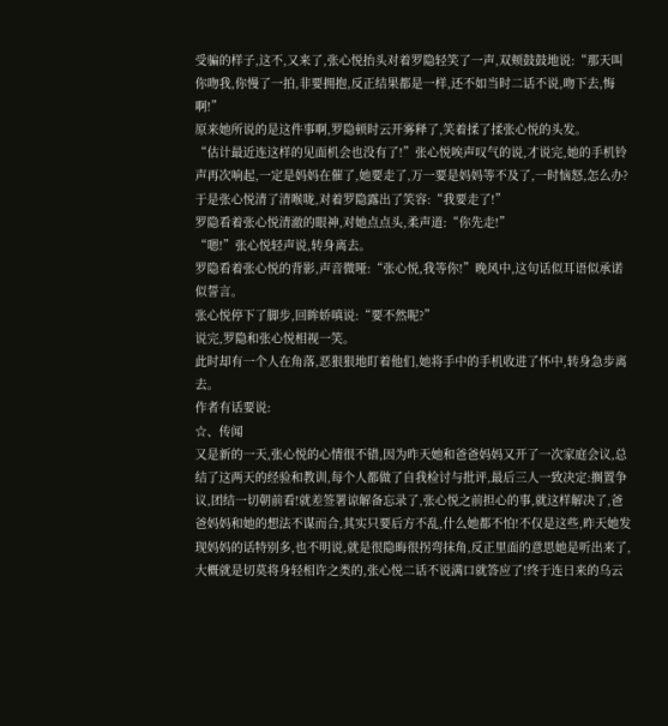受骗的样子,这不,又来了,张心悦抬头对着罗隐轻笑了一声,双颊鼓鼓地说:“那天叫你吻我,你慢了一拍,非要拥抱,反正结果都是一样,还不如当时二话不说,吻下去,悔啊!”
原来她所说的是这件事啊,罗隐顿时云开雾释了,笑着揉了揉张心悦的头发。
“估计最近连这样的见面机会也没有了!”张心悦唉声叹气的说,才说完,她的手机铃声再次响起,一定是妈妈在催了,她要走了,万一要是妈妈等不及了,一时恼怒,怎么办?于是张心悦清了清喉咙,对着罗隐露出了笑容:“我要走了!”
罗隐看着张心悦清澈的眼神,对她点点头,柔声道:“你先走!”
“嗯!”张心悦轻声说,转身离去。
罗隐看着张心悦的背影,声音微哑:“张心悦,我等你!”晚风中,这句话似耳语似承诺似誓言。
张心悦停下了脚步,回眸娇嗔说:“要不然呢?”
说完,罗隐和张心悦相视一笑。
此时却有一个人在角落,恶狠狠地盯着他们,她将手中的手机收进了怀中,转身急步离去。
作者有话要说:
☆、传闻
又是新的一天,张心悦的心情很不错,因为昨天她和爸爸妈妈又开了一次家庭会议,总结了这两天的经验和教训,每个人都做了自我检讨与批评,最后三人一致决定:搁置争议,团结一切朝前看!就差签署谅解备忘录了,张心悦之前担心的事,就这样解决了,爸爸妈妈和她的想法不谋而合,其实只要后方不乱,什么她都不怕!不仅是这些,昨天她发现妈妈的话特别多,也不明说,就是很隐晦很拐弯抹角,反正里面的意思她是听出来了,大概就是切莫将身轻相许之类的,张心悦二话不说满口就答应了!终于连日来的乌云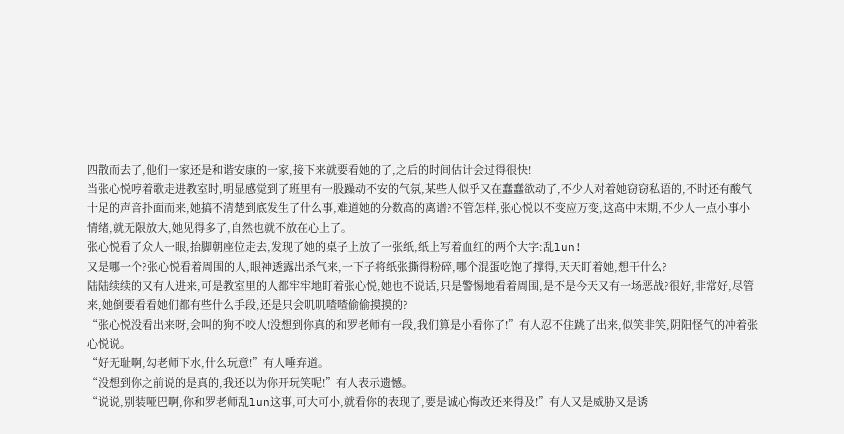四散而去了,他们一家还是和谐安康的一家,接下来就要看她的了,之后的时间估计会过得很快!
当张心悦哼着歌走进教室时,明显感觉到了班里有一股躁动不安的气氛,某些人似乎又在蠢蠢欲动了,不少人对着她窃窃私语的,不时还有酸气十足的声音扑面而来,她搞不清楚到底发生了什么事,难道她的分数高的离谱?不管怎样,张心悦以不变应万变,这高中末期,不少人一点小事小情绪,就无限放大,她见得多了,自然也就不放在心上了。
张心悦看了众人一眼,抬脚朝座位走去,发现了她的桌子上放了一张纸,纸上写着血红的两个大字:乱lun!
又是哪一个?张心悦看着周围的人,眼神透露出杀气来,一下子将纸张撕得粉碎,哪个混蛋吃饱了撑得,天天盯着她,想干什么?
陆陆续续的又有人进来,可是教室里的人都牢牢地盯着张心悦,她也不说话,只是警惕地看着周围,是不是今天又有一场恶战?很好,非常好,尽管来,她倒要看看她们都有些什么手段,还是只会叽叽喳喳偷偷摸摸的?
“张心悦没看出来呀,会叫的狗不咬人!没想到你真的和罗老师有一段,我们算是小看你了!”有人忍不住跳了出来,似笑非笑,阴阳怪气的冲着张心悦说。
“好无耻啊,勾老师下水,什么玩意!”有人唾弃道。
“没想到你之前说的是真的,我还以为你开玩笑呢!”有人表示遗憾。
“说说,别装哑巴啊,你和罗老师乱lun这事,可大可小,就看你的表现了,要是诚心悔改还来得及!”有人又是威胁又是诱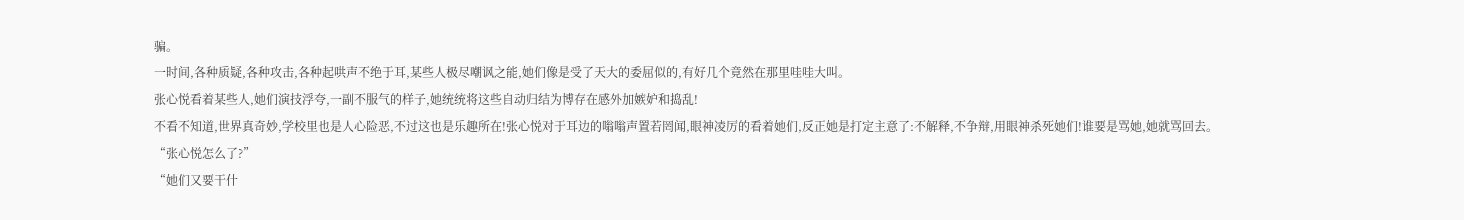骗。
一时间,各种质疑,各种攻击,各种起哄声不绝于耳,某些人极尽嘲讽之能,她们像是受了天大的委屈似的,有好几个竟然在那里哇哇大叫。
张心悦看着某些人,她们演技浮夸,一副不服气的样子,她统统将这些自动归结为博存在感外加嫉妒和捣乱!
不看不知道,世界真奇妙,学校里也是人心险恶,不过这也是乐趣所在!张心悦对于耳边的嗡嗡声置若罔闻,眼神凌厉的看着她们,反正她是打定主意了:不解释,不争辩,用眼神杀死她们!谁要是骂她,她就骂回去。
“张心悦怎么了?”
“她们又要干什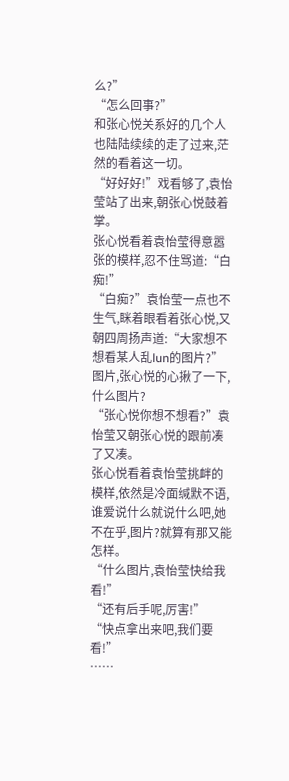么?”
“怎么回事?”
和张心悦关系好的几个人也陆陆续续的走了过来,茫然的看着这一切。
“好好好!”戏看够了,袁怡莹站了出来,朝张心悦鼓着掌。
张心悦看着袁怡莹得意嚣张的模样,忍不住骂道:“白痴!”
“白痴?”袁怡莹一点也不生气,眯着眼看着张心悦,又朝四周扬声道:“大家想不想看某人乱lun的图片?”
图片,张心悦的心揪了一下,什么图片?
“张心悦你想不想看?”袁怡莹又朝张心悦的跟前凑了又凑。
张心悦看着袁怡莹挑衅的模样,依然是冷面缄默不语,谁爱说什么就说什么吧,她不在乎,图片?就算有那又能怎样。
“什么图片,袁怡莹快给我看!”
“还有后手呢,厉害!”
“快点拿出来吧,我们要看!”
……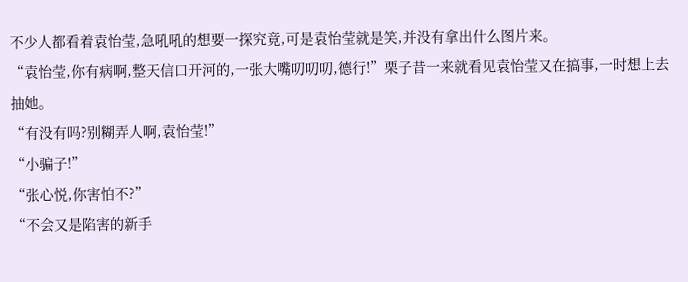不少人都看着袁怡莹,急吼吼的想要一探究竟,可是袁怡莹就是笑,并没有拿出什么图片来。
“袁怡莹,你有病啊,整天信口开河的,一张大嘴叨叨叨,德行!”栗子昔一来就看见袁怡莹又在搞事,一时想上去抽她。
“有没有吗?别糊弄人啊,袁怡莹!”
“小骗子!”
“张心悦,你害怕不?”
“不会又是陷害的新手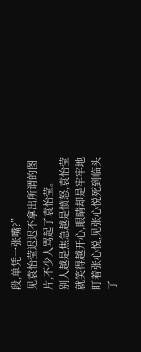段,单凭一张嘴?”
见袁怡莹迟迟不拿出所谓的图片,不少人骂起了袁怡莹。
别人越是焦急越是愤怒,袁怡莹就笑得越开心,眼睛却是牢牢地盯着张心悦,见张心悦死到临头了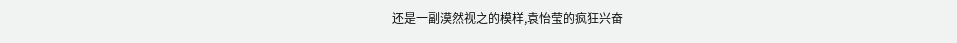还是一副漠然视之的模样,袁怡莹的疯狂兴奋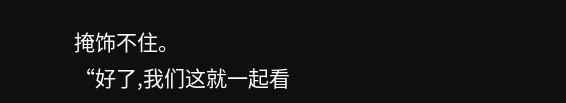掩饰不住。
“好了,我们这就一起看